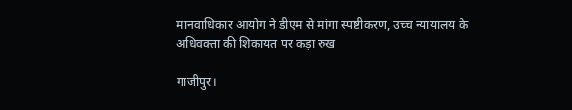मानवाधिकार आयोग ने डीएम से मांगा स्पष्टीकरण, उच्च न्यायालय के अधिवक्ता की शिकायत पर कड़ा रुख

गाजीपुर।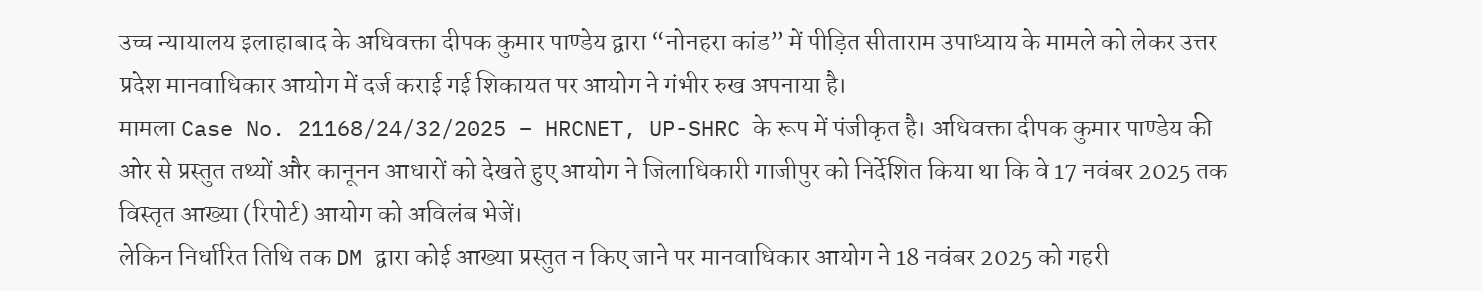उच्च न्यायालय इलाहाबाद के अधिवक्ता दीपक कुमार पाण्डेय द्वारा “नोनहरा कांड” में पीड़ित सीताराम उपाध्याय के मामले को लेकर उत्तर प्रदेश मानवाधिकार आयोग में दर्ज कराई गई शिकायत पर आयोग ने गंभीर रुख अपनाया है।
मामला Case No. 21168/24/32/2025 – HRCNET, UP-SHRC के रूप में पंजीकृत है। अधिवक्ता दीपक कुमार पाण्डेय की ओर से प्रस्तुत तथ्यों और कानूनन आधारों को देखते हुए आयोग ने जिलाधिकारी गाजीपुर को निर्देशित किया था कि वे 17 नवंबर 2025 तक विस्तृत आख्या (रिपोर्ट) आयोग को अविलंब भेजें।
लेकिन निर्धारित तिथि तक DM द्वारा कोई आख्या प्रस्तुत न किए जाने पर मानवाधिकार आयोग ने 18 नवंबर 2025 को गहरी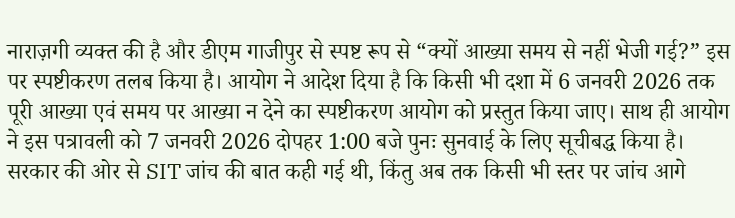नाराज़गी व्यक्त की है और डीएम गाजीपुर से स्पष्ट रूप से “क्यों आख्या समय से नहीं भेजी गई?” इस पर स्पष्टीकरण तलब किया है। आयोग ने आदेश दिया है कि किसी भी दशा में 6 जनवरी 2026 तक पूरी आख्या एवं समय पर आख्या न देने का स्पष्टीकरण आयोग को प्रस्तुत किया जाए। साथ ही आयोग ने इस पत्रावली को 7 जनवरी 2026 दोपहर 1:00 बजे पुनः सुनवाई के लिए सूचीबद्ध किया है।
सरकार की ओर से SIT जांच की बात कही गई थी, किंतु अब तक किसी भी स्तर पर जांच आगे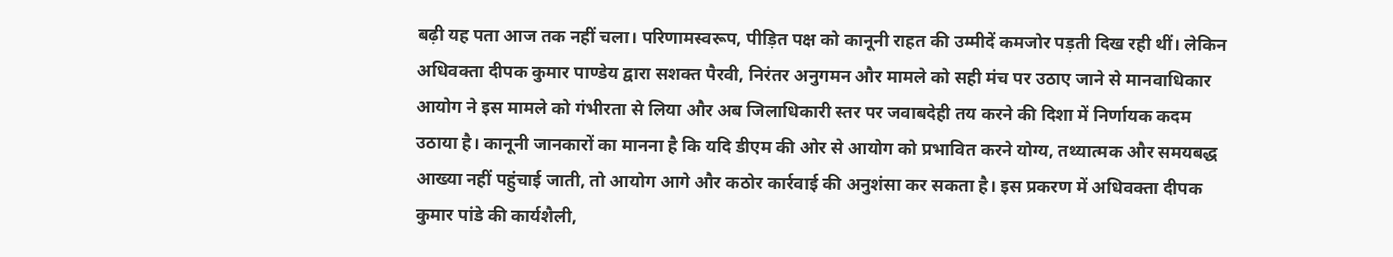बढ़ी यह पता आज तक नहीं चला। परिणामस्वरूप, पीड़ित पक्ष को कानूनी राहत की उम्मीदें कमजोर पड़ती दिख रही थीं। लेकिन अधिवक्ता दीपक कुमार पाण्डेय द्वारा सशक्त पैरवी, निरंतर अनुगमन और मामले को सही मंच पर उठाए जाने से मानवाधिकार आयोग ने इस मामले को गंभीरता से लिया और अब जिलाधिकारी स्तर पर जवाबदेही तय करने की दिशा में निर्णायक कदम उठाया है। कानूनी जानकारों का मानना है कि यदि डीएम की ओर से आयोग को प्रभावित करने योग्य, तथ्यात्मक और समयबद्ध आख्या नहीं पहुंचाई जाती, तो आयोग आगे और कठोर कार्रवाई की अनुशंसा कर सकता है। इस प्रकरण में अधिवक्ता दीपक कुमार पांडे की कार्यशैली,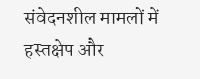संवेदनशील मामलों में हस्तक्षेप और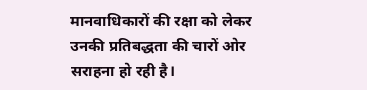मानवाधिकारों की रक्षा को लेकर उनकी प्रतिबद्धता की चारों ओर सराहना हो रही है।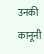उनकी कानूनी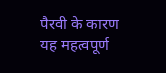पैरवी के कारण यह महत्वपूर्ण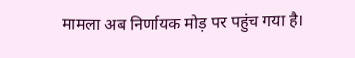मामला अब निर्णायक मोड़ पर पहुंच गया है।